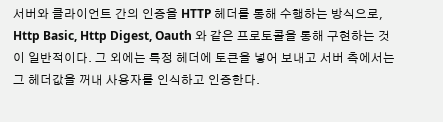서버와 클라이언트 간의 인증을 HTTP 헤더를 통해 수행하는 방식으로, Http Basic, Http Digest, Oauth 와 같은 프로토콜을 통해 구현하는 것이 일반적이다. 그 외에는 특정 헤더에 토큰을 넣어 보내고 서버 측에서는 그 헤더값을 꺼내 사용자를 인식하고 인증한다.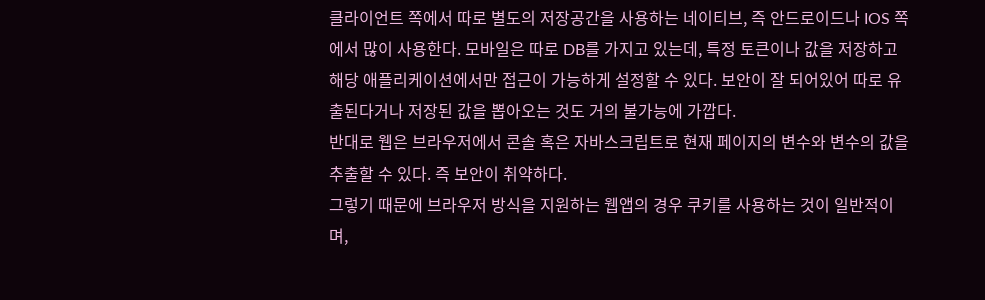클라이언트 쪽에서 따로 별도의 저장공간을 사용하는 네이티브, 즉 안드로이드나 IOS 쪽에서 많이 사용한다. 모바일은 따로 DB를 가지고 있는데, 특정 토큰이나 값을 저장하고 해당 애플리케이션에서만 접근이 가능하게 설정할 수 있다. 보안이 잘 되어있어 따로 유출된다거나 저장된 값을 뽑아오는 것도 거의 불가능에 가깝다.
반대로 웹은 브라우저에서 콘솔 혹은 자바스크립트로 현재 페이지의 변수와 변수의 값을 추출할 수 있다. 즉 보안이 취약하다.
그렇기 때문에 브라우저 방식을 지원하는 웹앱의 경우 쿠키를 사용하는 것이 일반적이며,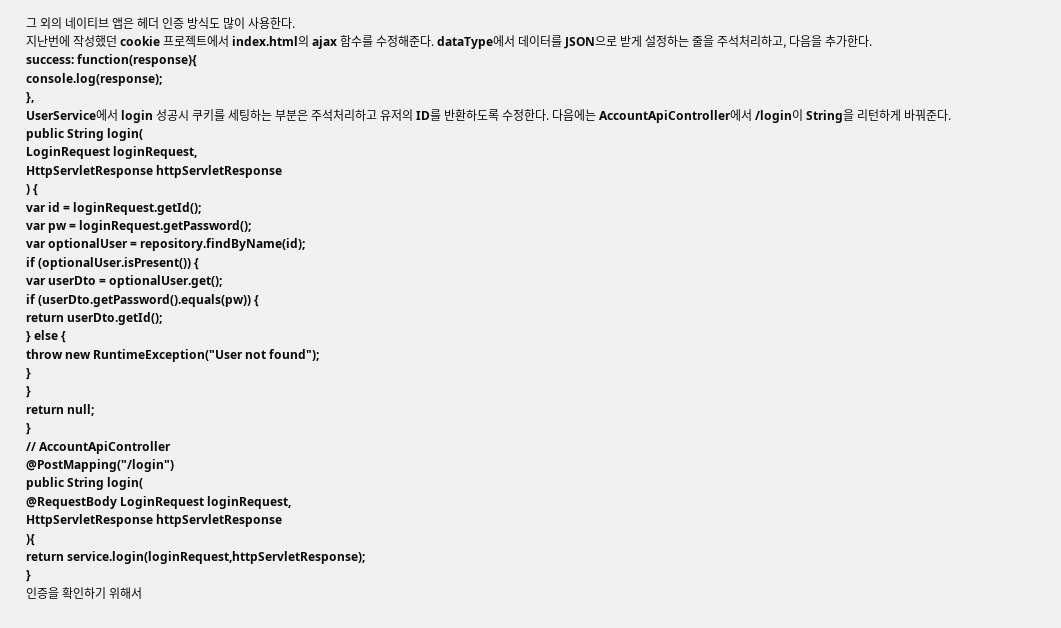그 외의 네이티브 앱은 헤더 인증 방식도 많이 사용한다.
지난번에 작성했던 cookie 프로젝트에서 index.html의 ajax 함수를 수정해준다. dataType에서 데이터를 JSON으로 받게 설정하는 줄을 주석처리하고, 다음을 추가한다.
success: function(response){
console.log(response);
},
UserService에서 login 성공시 쿠키를 세팅하는 부분은 주석처리하고 유저의 ID를 반환하도록 수정한다. 다음에는 AccountApiController에서 /login이 String을 리턴하게 바꿔준다.
public String login(
LoginRequest loginRequest,
HttpServletResponse httpServletResponse
) {
var id = loginRequest.getId();
var pw = loginRequest.getPassword();
var optionalUser = repository.findByName(id);
if (optionalUser.isPresent()) {
var userDto = optionalUser.get();
if (userDto.getPassword().equals(pw)) {
return userDto.getId();
} else {
throw new RuntimeException("User not found");
}
}
return null;
}
// AccountApiController
@PostMapping("/login")
public String login(
@RequestBody LoginRequest loginRequest,
HttpServletResponse httpServletResponse
){
return service.login(loginRequest,httpServletResponse);
}
인증을 확인하기 위해서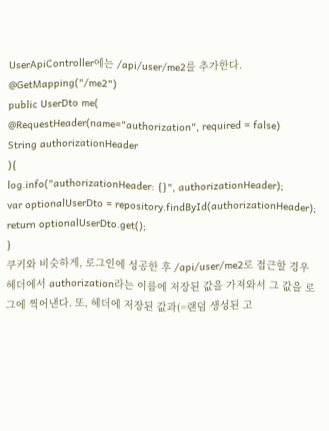UserApiController에는 /api/user/me2를 추가한다.
@GetMapping("/me2")
public UserDto me(
@RequestHeader(name="authorization", required = false)
String authorizationHeader
){
log.info("authorizationHeader: {}", authorizationHeader);
var optionalUserDto = repository.findById(authorizationHeader);
return optionalUserDto.get();
}
쿠키와 비슷하게, 로그인에 성공한 후 /api/user/me2로 접근할 경우 헤더에서 authorization라는 이름에 저장된 값을 가져와서 그 값을 로그에 찍어낸다. 또, 헤더에 저장된 값과(=랜덤 생성된 고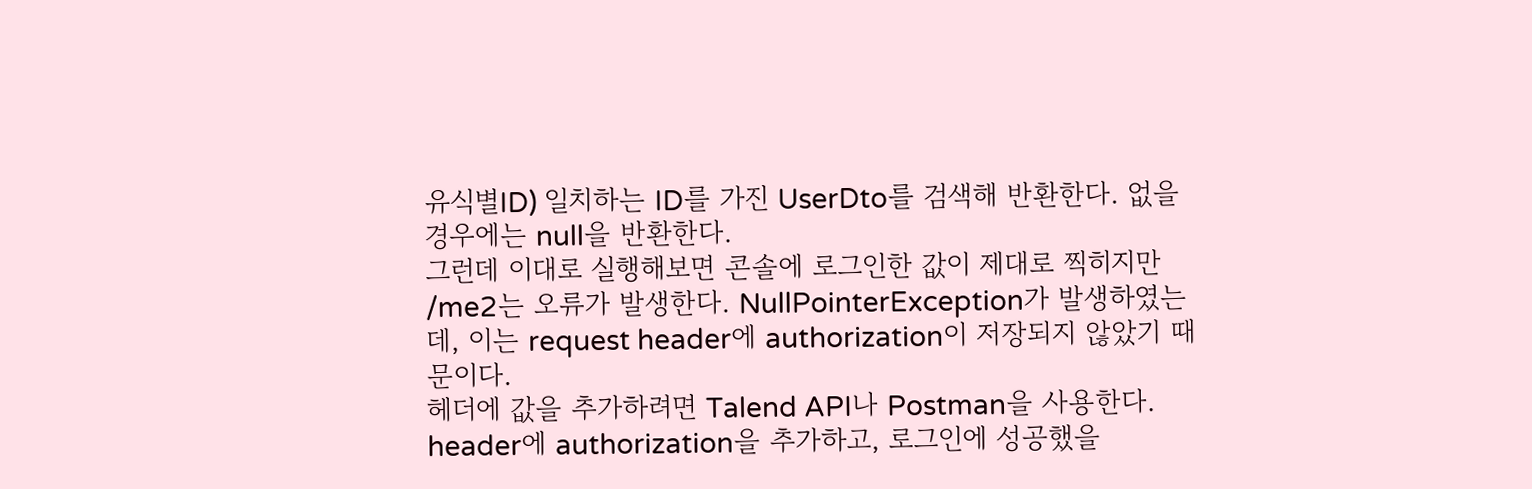유식별ID) 일치하는 ID를 가진 UserDto를 검색해 반환한다. 없을 경우에는 null을 반환한다.
그런데 이대로 실행해보면 콘솔에 로그인한 값이 제대로 찍히지만 /me2는 오류가 발생한다. NullPointerException가 발생하였는데, 이는 request header에 authorization이 저장되지 않았기 때문이다.
헤더에 값을 추가하려면 Talend API나 Postman을 사용한다.
header에 authorization을 추가하고, 로그인에 성공했을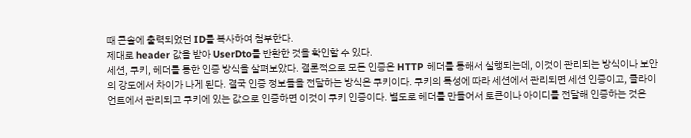때 콘솔에 출력되었던 ID를 복사하여 첨부한다.
제대로 header 값을 받아 UserDto를 반환한 것을 확인할 수 있다.
세션, 쿠키, 헤더를 통한 인증 방식을 살펴보았다. 결론적으로 모든 인증은 HTTP 헤더를 통해서 실행되는데, 이것이 관리되는 방식이나 보안의 강도에서 차이가 나게 된다. 결국 인증 정보들을 전달하는 방식은 쿠키이다. 쿠키의 특성에 따라 세션에서 관리되면 세션 인증이고, 클라이언트에서 관리되고 쿠키에 있는 값으로 인증하면 이것이 쿠키 인증이다. 별도로 헤더를 만들어서 토큰이나 아이디를 전달해 인증하는 것은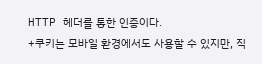HTTP 헤더를 통한 인증이다.
+쿠키는 모바일 환경에서도 사용할 수 있지만, 직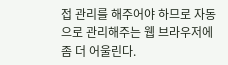접 관리를 해주어야 하므로 자동으로 관리해주는 웹 브라우저에 좀 더 어울린다.